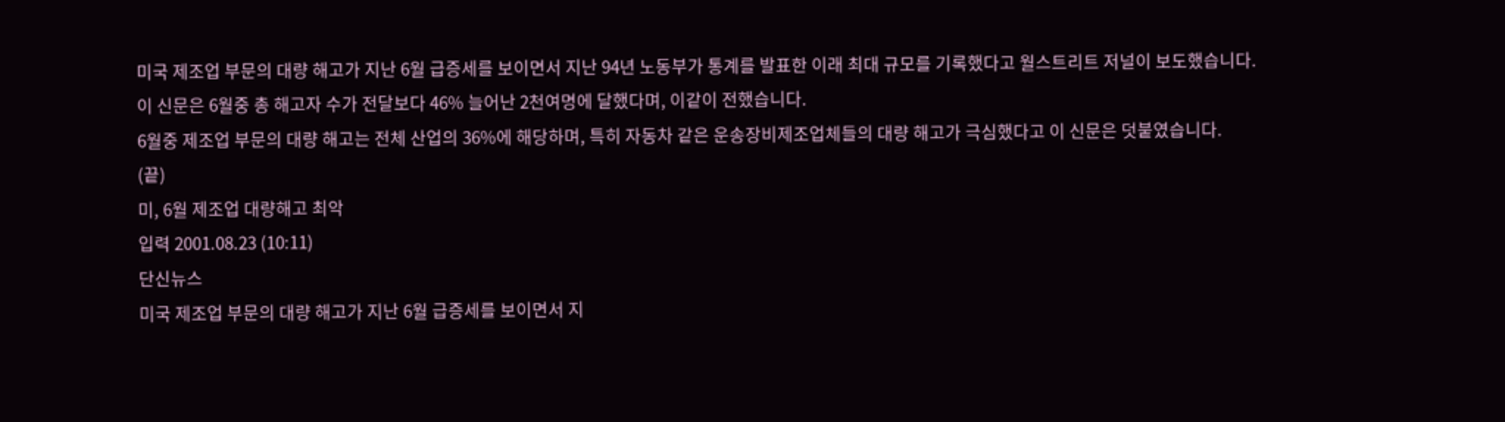미국 제조업 부문의 대량 해고가 지난 6월 급증세를 보이면서 지난 94년 노동부가 통계를 발표한 이래 최대 규모를 기록했다고 월스트리트 저널이 보도했습니다.
이 신문은 6월중 총 해고자 수가 전달보다 46% 늘어난 2천여명에 달했다며, 이같이 전했습니다.
6월중 제조업 부문의 대량 해고는 전체 산업의 36%에 해당하며, 특히 자동차 같은 운송장비제조업체들의 대량 해고가 극심했다고 이 신문은 덧붙였습니다.
(끝)
미, 6월 제조업 대량해고 최악
입력 2001.08.23 (10:11)
단신뉴스
미국 제조업 부문의 대량 해고가 지난 6월 급증세를 보이면서 지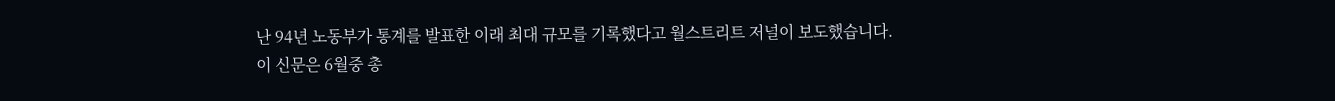난 94년 노동부가 통계를 발표한 이래 최대 규모를 기록했다고 월스트리트 저널이 보도했습니다.
이 신문은 6월중 총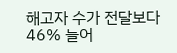해고자 수가 전달보다 46% 늘어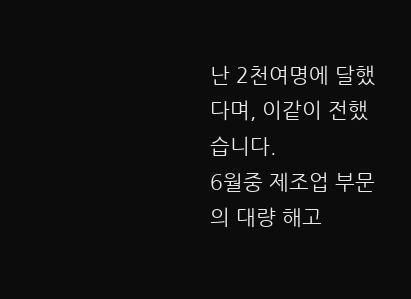난 2천여명에 달했다며, 이같이 전했습니다.
6월중 제조업 부문의 대량 해고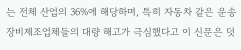는 전체 산업의 36%에 해당하며, 특히 자동차 같은 운송장비제조업체들의 대량 해고가 극심했다고 이 신문은 덧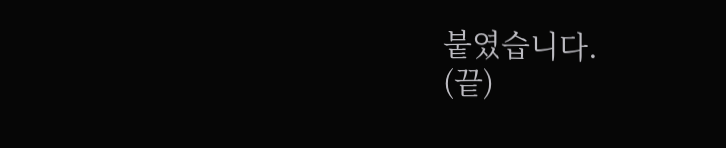붙였습니다.
(끝)